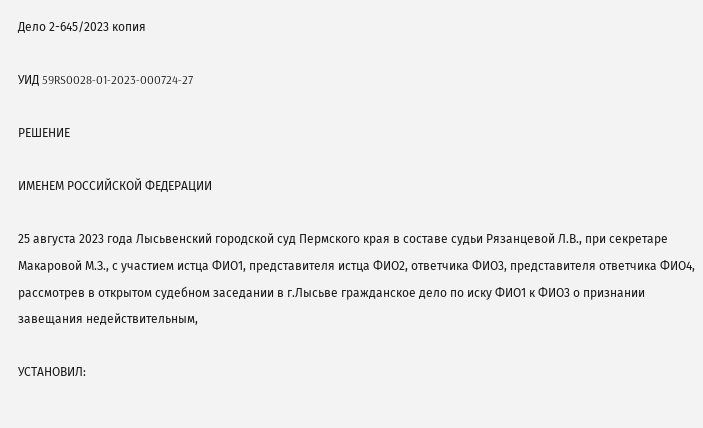Дело 2-645/2023 копия

УИД 59RS0028-01-2023-000724-27

РЕШЕНИЕ

ИМЕНЕМ РОССИЙСКОЙ ФЕДЕРАЦИИ

25 августа 2023 года Лысьвенский городской суд Пермского края в составе судьи Рязанцевой Л.В., при секретаре Макаровой М.З., с участием истца ФИО1, представителя истца ФИО2, ответчика ФИО3, представителя ответчика ФИО4, рассмотрев в открытом судебном заседании в г.Лысьве гражданское дело по иску ФИО1 к ФИО3 о признании завещания недействительным,

УСТАНОВИЛ: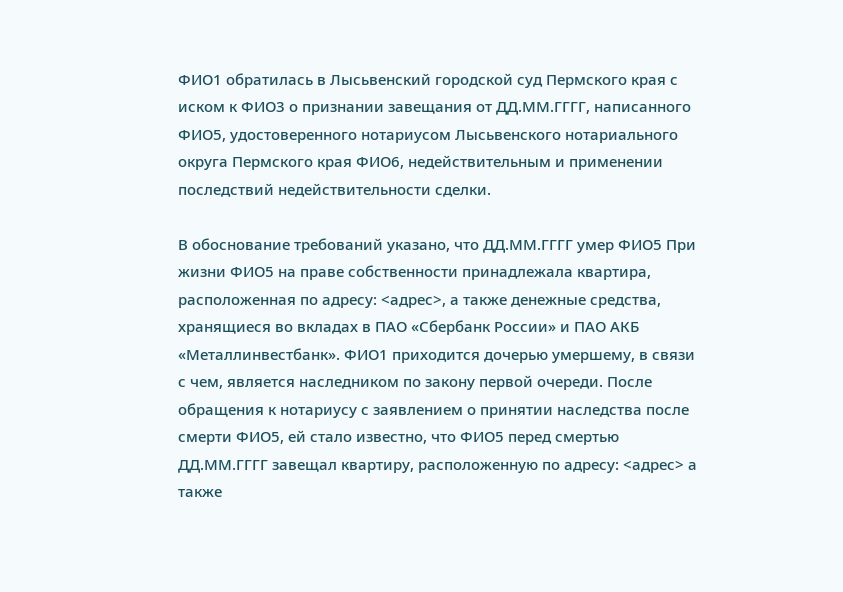ФИО1 обратилась в Лысьвенский городской суд Пермского края с иском к ФИО3 о признании завещания от ДД.ММ.ГГГГ, написанного ФИО5, удостоверенного нотариусом Лысьвенского нотариального округа Пермского края ФИО6, недействительным и применении последствий недействительности сделки.

В обоснование требований указано, что ДД.ММ.ГГГГ умер ФИО5 При жизни ФИО5 на праве собственности принадлежала квартира, расположенная по адресу: <адрес>, а также денежные средства, хранящиеся во вкладах в ПАО «Сбербанк России» и ПАО АКБ «Металлинвестбанк». ФИО1 приходится дочерью умершему, в связи с чем, является наследником по закону первой очереди. После обращения к нотариусу с заявлением о принятии наследства после смерти ФИО5, ей стало известно, что ФИО5 перед смертью ДД.ММ.ГГГГ завещал квартиру, расположенную по адресу: <адрес> а также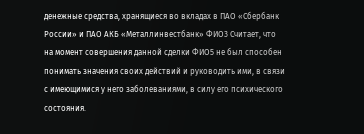денежные средства, хранящиеся во вкладах в ПАО «Сбербанк России» и ПАО АКБ «Металлинвестбанк» ФИО3 Считает, что на момент совершения данной сделки ФИО5 не был способен понимать значения своих действий и руководить ими, в связи с имеющимися у него заболеваниями, в силу его психического состояния.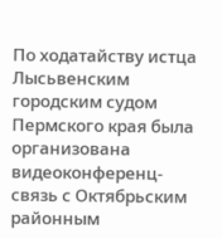По ходатайству истца Лысьвенским городским судом Пермского края была организована видеоконференц-связь с Октябрьским районным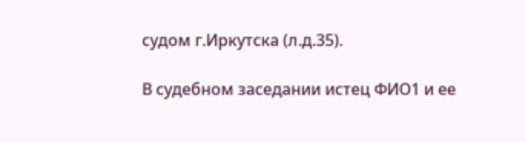судом г.Иркутска (л.д.35).

В судебном заседании истец ФИО1 и ее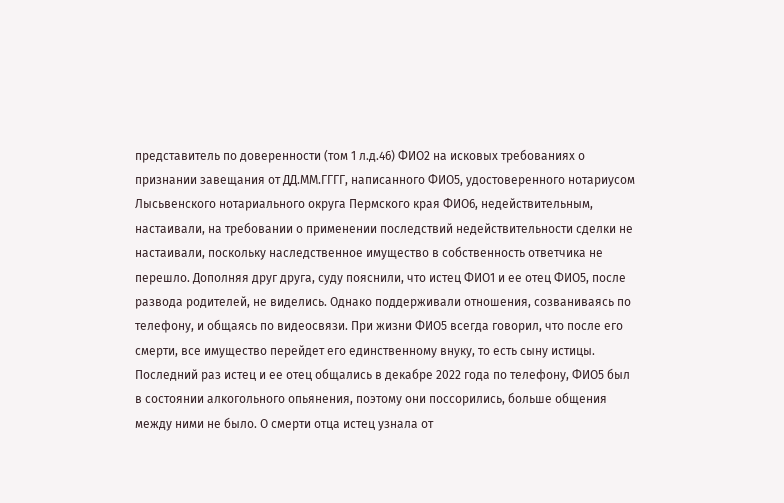представитель по доверенности (том 1 л.д.46) ФИО2 на исковых требованиях о признании завещания от ДД.ММ.ГГГГ, написанного ФИО5, удостоверенного нотариусом Лысьвенского нотариального округа Пермского края ФИО6, недействительным, настаивали, на требовании о применении последствий недействительности сделки не настаивали, поскольку наследственное имущество в собственность ответчика не перешло. Дополняя друг друга, суду пояснили, что истец ФИО1 и ее отец ФИО5, после развода родителей, не виделись. Однако поддерживали отношения, созваниваясь по телефону, и общаясь по видеосвязи. При жизни ФИО5 всегда говорил, что после его смерти, все имущество перейдет его единственному внуку, то есть сыну истицы. Последний раз истец и ее отец общались в декабре 2022 года по телефону, ФИО5 был в состоянии алкогольного опьянения, поэтому они поссорились, больше общения между ними не было. О смерти отца истец узнала от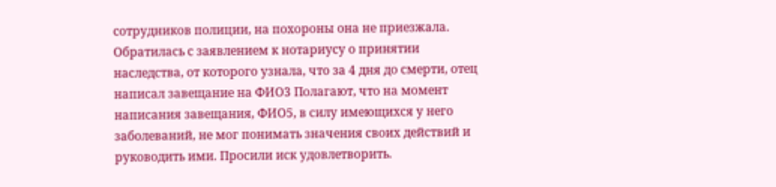сотрудников полиции, на похороны она не приезжала. Обратилась с заявлением к нотариусу о принятии наследства, от которого узнала, что за 4 дня до смерти, отец написал завещание на ФИО3 Полагают, что на момент написания завещания, ФИО5, в силу имеющихся у него заболеваний, не мог понимать значения своих действий и руководить ими. Просили иск удовлетворить.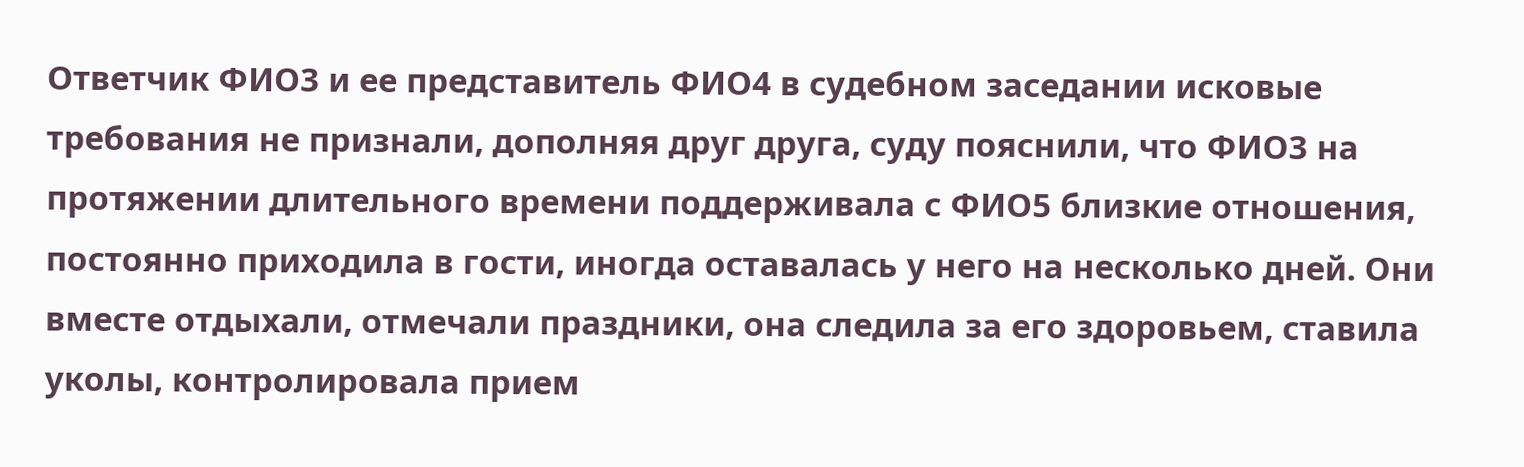Ответчик ФИО3 и ее представитель ФИО4 в судебном заседании исковые требования не признали, дополняя друг друга, суду пояснили, что ФИО3 на протяжении длительного времени поддерживала с ФИО5 близкие отношения, постоянно приходила в гости, иногда оставалась у него на несколько дней. Они вместе отдыхали, отмечали праздники, она следила за его здоровьем, ставила уколы, контролировала прием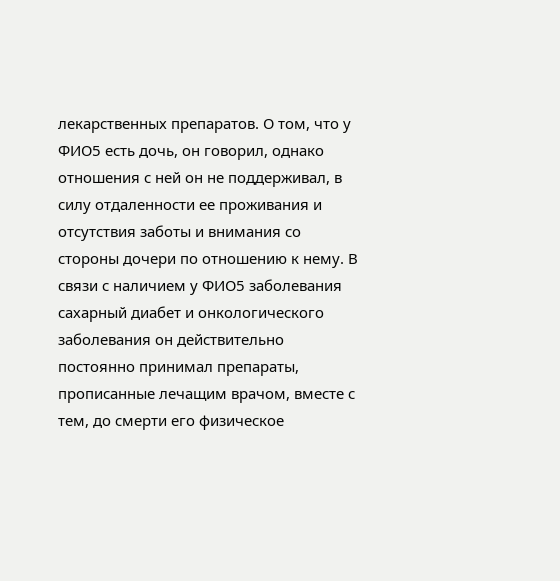лекарственных препаратов. О том, что у ФИО5 есть дочь, он говорил, однако отношения с ней он не поддерживал, в силу отдаленности ее проживания и отсутствия заботы и внимания со стороны дочери по отношению к нему. В связи с наличием у ФИО5 заболевания сахарный диабет и онкологического заболевания он действительно постоянно принимал препараты, прописанные лечащим врачом, вместе с тем, до смерти его физическое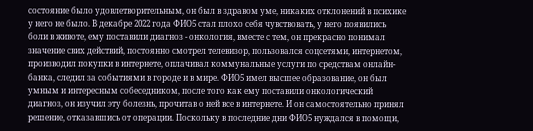состояние было удовлетворительным, он был в здравом уме, никаких отклонений в психике у него не было. В декабре 2022 года ФИО5 стал плохо себя чувствовать, у него появились боли в животе, ему поставили диагноз - онкология, вместе с тем, он прекрасно понимал значение свих действий, постоянно смотрел телевизор, пользовался соцсетями, интернетом, производил покупки в интернете, оплачивал коммунальные услуги по средствам онлайн-банка, следил за событиями в городе и в мире. ФИО5 имел высшее образование, он был умным и интересным собеседником, после того как ему поставили онкологический диагноз, он изучил эту болезнь, прочитав о ней все в интернете. И он самостоятельно принял решение, отказавшись от операции. Поскольку в последние дни ФИО5 нуждался в помощи,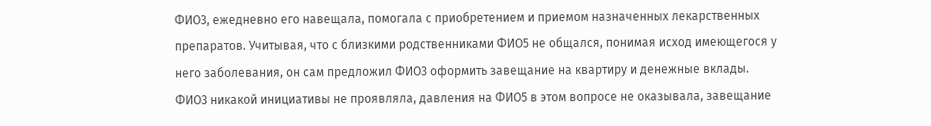ФИО3, ежедневно его навещала, помогала с приобретением и приемом назначенных лекарственных препаратов. Учитывая, что с близкими родственниками ФИО5 не общался, понимая исход имеющегося у него заболевания, он сам предложил ФИО3 оформить завещание на квартиру и денежные вклады. ФИО3 никакой инициативы не проявляла, давления на ФИО5 в этом вопросе не оказывала, завещание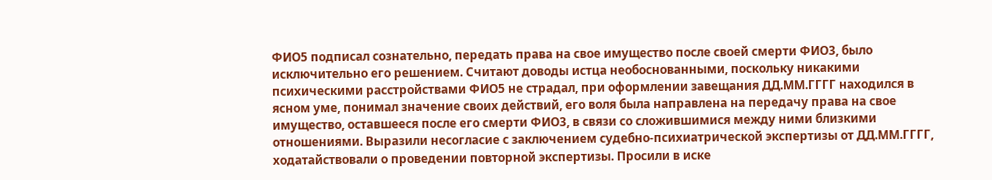ФИО5 подписал сознательно, передать права на свое имущество после своей смерти ФИО3, было исключительно его решением. Считают доводы истца необоснованными, поскольку никакими психическими расстройствами ФИО5 не страдал, при оформлении завещания ДД.ММ.ГГГГ находился в ясном уме, понимал значение своих действий, его воля была направлена на передачу права на свое имущество, оставшееся после его смерти ФИО3, в связи со сложившимися между ними близкими отношениями. Выразили несогласие с заключением судебно-психиатрической экспертизы от ДД.ММ.ГГГГ, ходатайствовали о проведении повторной экспертизы. Просили в иске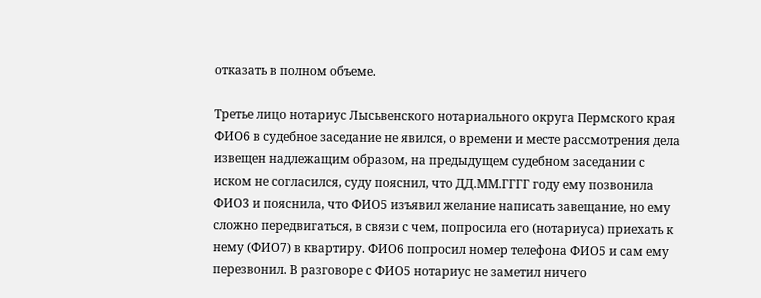отказать в полном объеме.

Третье лицо нотариус Лысьвенского нотариального округа Пермского края ФИО6 в судебное заседание не явился, о времени и месте рассмотрения дела извещен надлежащим образом, на предыдущем судебном заседании с иском не согласился, суду пояснил, что ДД.ММ.ГГГГ году ему позвонила ФИО3 и пояснила, что ФИО5 изъявил желание написать завещание, но ему сложно передвигаться, в связи с чем, попросила его (нотариуса) приехать к нему (ФИО7) в квартиру. ФИО6 попросил номер телефона ФИО5 и сам ему перезвонил. В разговоре с ФИО5 нотариус не заметил ничего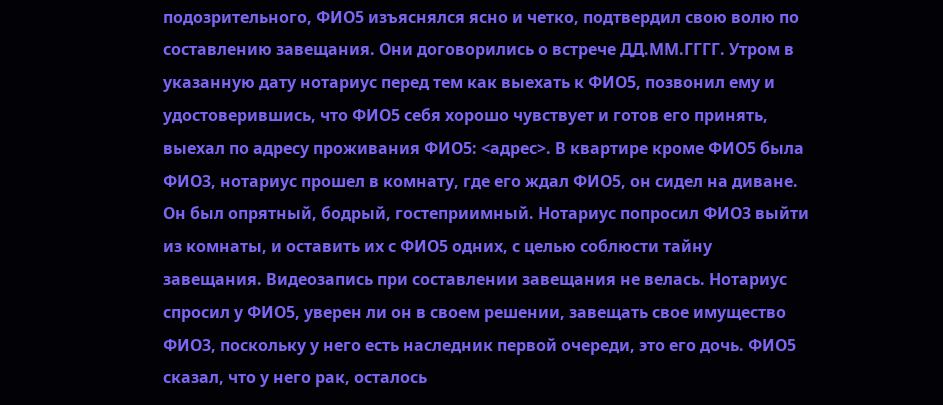подозрительного, ФИО5 изъяснялся ясно и четко, подтвердил свою волю по составлению завещания. Они договорились о встрече ДД.ММ.ГГГГ. Утром в указанную дату нотариус перед тем как выехать к ФИО5, позвонил ему и удостоверившись, что ФИО5 себя хорошо чувствует и готов его принять, выехал по адресу проживания ФИО5: <адрес>. В квартире кроме ФИО5 была ФИО3, нотариус прошел в комнату, где его ждал ФИО5, он сидел на диване. Он был опрятный, бодрый, гостеприимный. Нотариус попросил ФИО3 выйти из комнаты, и оставить их с ФИО5 одних, с целью соблюсти тайну завещания. Видеозапись при составлении завещания не велась. Нотариус спросил у ФИО5, уверен ли он в своем решении, завещать свое имущество ФИО3, поскольку у него есть наследник первой очереди, это его дочь. ФИО5 сказал, что у него рак, осталось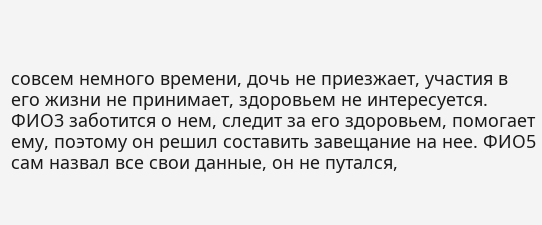совсем немного времени, дочь не приезжает, участия в его жизни не принимает, здоровьем не интересуется. ФИО3 заботится о нем, следит за его здоровьем, помогает ему, поэтому он решил составить завещание на нее. ФИО5 сам назвал все свои данные, он не путался,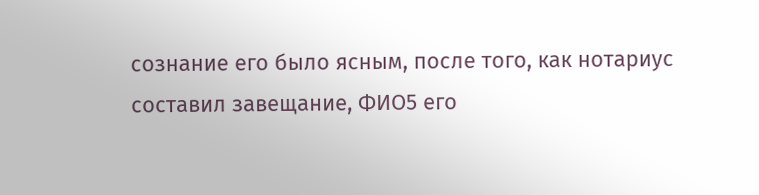сознание его было ясным, после того, как нотариус составил завещание, ФИО5 его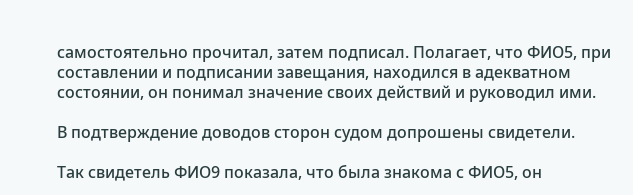самостоятельно прочитал, затем подписал. Полагает, что ФИО5, при составлении и подписании завещания, находился в адекватном состоянии, он понимал значение своих действий и руководил ими.

В подтверждение доводов сторон судом допрошены свидетели.

Так свидетель ФИО9 показала, что была знакома с ФИО5, он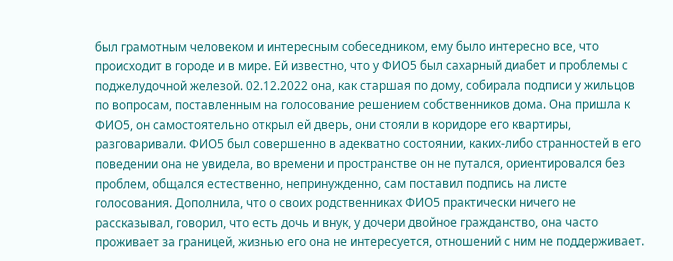был грамотным человеком и интересным собеседником, ему было интересно все, что происходит в городе и в мире. Ей известно, что у ФИО5 был сахарный диабет и проблемы с поджелудочной железой. 02.12.2022 она, как старшая по дому, собирала подписи у жильцов по вопросам, поставленным на голосование решением собственников дома. Она пришла к ФИО5, он самостоятельно открыл ей дверь, они стояли в коридоре его квартиры, разговаривали. ФИО5 был совершенно в адекватно состоянии, каких-либо странностей в его поведении она не увидела, во времени и пространстве он не путался, ориентировался без проблем, общался естественно, непринужденно, сам поставил подпись на листе голосования. Дополнила, что о своих родственниках ФИО5 практически ничего не рассказывал, говорил, что есть дочь и внук, у дочери двойное гражданство, она часто проживает за границей, жизнью его она не интересуется, отношений с ним не поддерживает.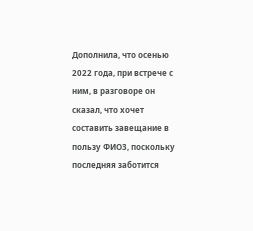Дополнила, что осенью 2022 года, при встрече с ним, в разговоре он сказал, что хочет составить завещание в пользу ФИО3, поскольку последняя заботится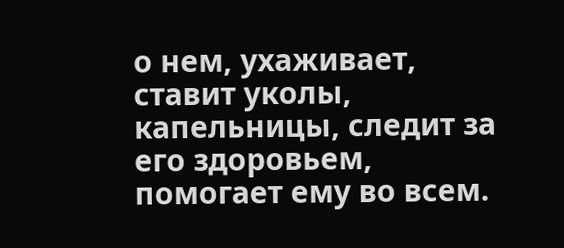о нем, ухаживает, ставит уколы, капельницы, следит за его здоровьем, помогает ему во всем.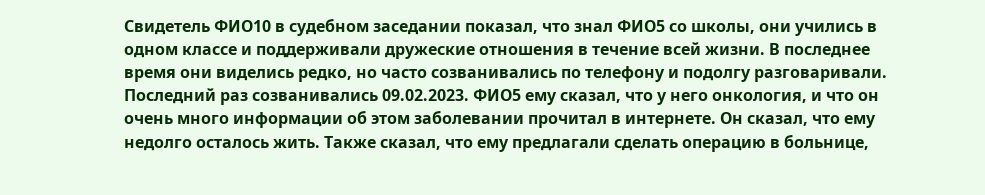Свидетель ФИО10 в судебном заседании показал, что знал ФИО5 со школы, они учились в одном классе и поддерживали дружеские отношения в течение всей жизни. В последнее время они виделись редко, но часто созванивались по телефону и подолгу разговаривали. Последний раз созванивались 09.02.2023. ФИО5 ему сказал, что у него онкология, и что он очень много информации об этом заболевании прочитал в интернете. Он сказал, что ему недолго осталось жить. Также сказал, что ему предлагали сделать операцию в больнице,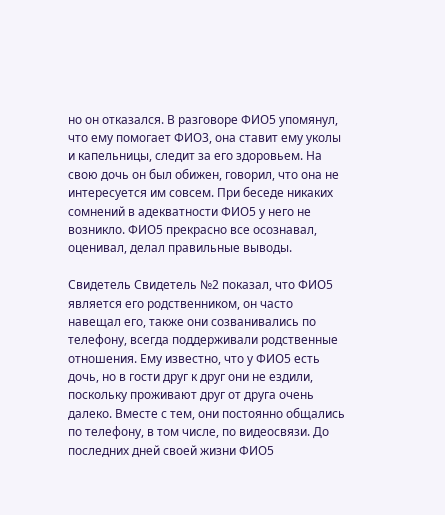но он отказался. В разговоре ФИО5 упомянул, что ему помогает ФИО3, она ставит ему уколы и капельницы, следит за его здоровьем. На свою дочь он был обижен, говорил, что она не интересуется им совсем. При беседе никаких сомнений в адекватности ФИО5 у него не возникло. ФИО5 прекрасно все осознавал, оценивал, делал правильные выводы.

Свидетель Свидетель №2 показал, что ФИО5 является его родственником, он часто навещал его, также они созванивались по телефону, всегда поддерживали родственные отношения. Ему известно, что у ФИО5 есть дочь, но в гости друг к друг они не ездили, поскольку проживают друг от друга очень далеко. Вместе с тем, они постоянно общались по телефону, в том числе, по видеосвязи. До последних дней своей жизни ФИО5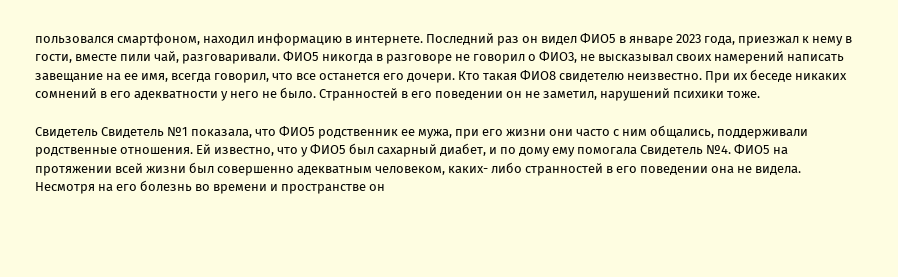пользовался смартфоном, находил информацию в интернете. Последний раз он видел ФИО5 в январе 2023 года, приезжал к нему в гости, вместе пили чай, разговаривали. ФИО5 никогда в разговоре не говорил о ФИО3, не высказывал своих намерений написать завещание на ее имя, всегда говорил, что все останется его дочери. Кто такая ФИО8 свидетелю неизвестно. При их беседе никаких сомнений в его адекватности у него не было. Странностей в его поведении он не заметил, нарушений психики тоже.

Свидетель Свидетель №1 показала, что ФИО5 родственник ее мужа, при его жизни они часто с ним общались, поддерживали родственные отношения. Ей известно, что у ФИО5 был сахарный диабет, и по дому ему помогала Свидетель №4. ФИО5 на протяжении всей жизни был совершенно адекватным человеком, каких- либо странностей в его поведении она не видела. Несмотря на его болезнь во времени и пространстве он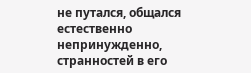не путался, общался естественно непринужденно, странностей в его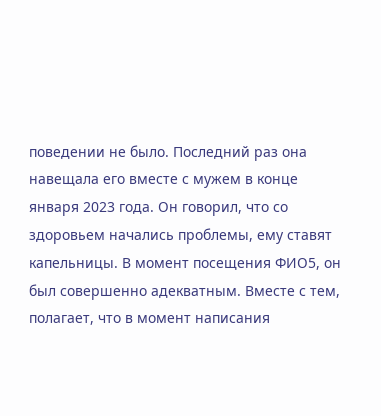поведении не было. Последний раз она навещала его вместе с мужем в конце января 2023 года. Он говорил, что со здоровьем начались проблемы, ему ставят капельницы. В момент посещения ФИО5, он был совершенно адекватным. Вместе с тем, полагает, что в момент написания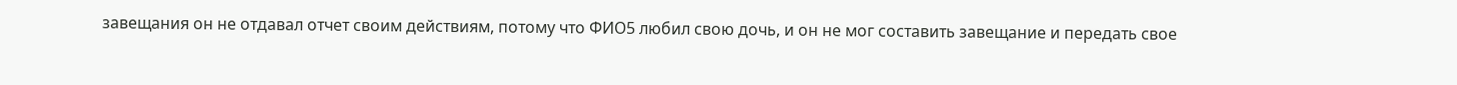завещания он не отдавал отчет своим действиям, потому что ФИО5 любил свою дочь, и он не мог составить завещание и передать свое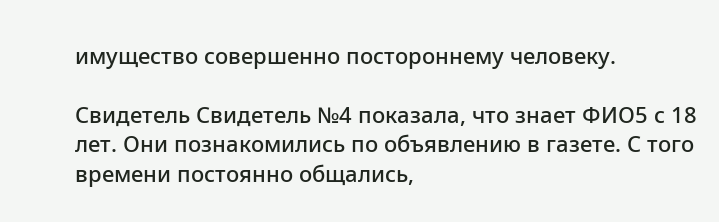имущество совершенно постороннему человеку.

Свидетель Свидетель №4 показала, что знает ФИО5 с 18 лет. Они познакомились по объявлению в газете. С того времени постоянно общались,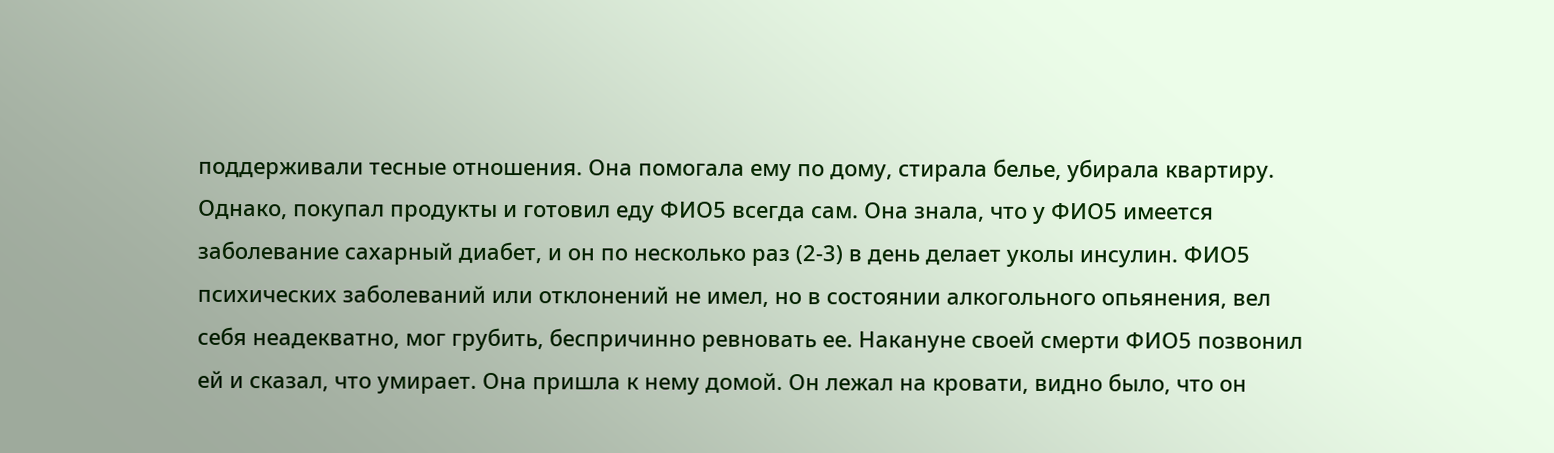поддерживали тесные отношения. Она помогала ему по дому, стирала белье, убирала квартиру. Однако, покупал продукты и готовил еду ФИО5 всегда сам. Она знала, что у ФИО5 имеется заболевание сахарный диабет, и он по несколько раз (2-3) в день делает уколы инсулин. ФИО5 психических заболеваний или отклонений не имел, но в состоянии алкогольного опьянения, вел себя неадекватно, мог грубить, беспричинно ревновать ее. Накануне своей смерти ФИО5 позвонил ей и сказал, что умирает. Она пришла к нему домой. Он лежал на кровати, видно было, что он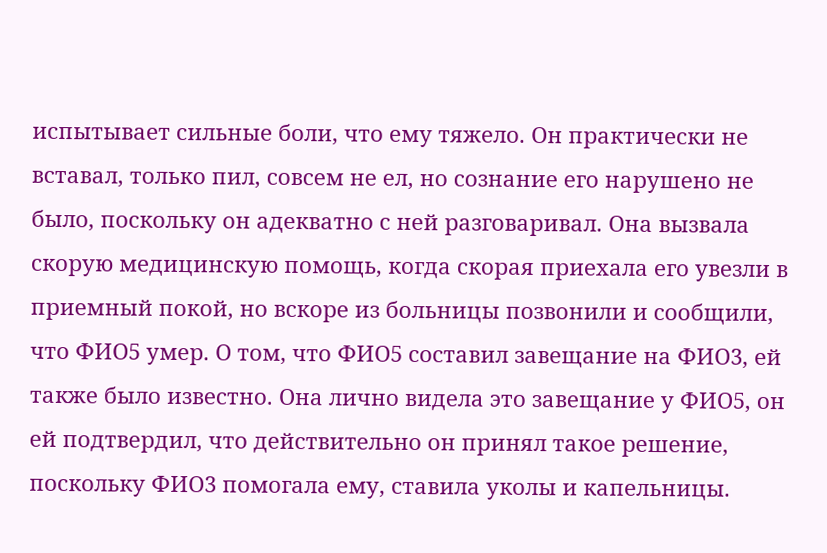испытывает сильные боли, что ему тяжело. Он практически не вставал, только пил, совсем не ел, но сознание его нарушено не было, поскольку он адекватно с ней разговаривал. Она вызвала скорую медицинскую помощь, когда скорая приехала его увезли в приемный покой, но вскоре из больницы позвонили и сообщили, что ФИО5 умер. О том, что ФИО5 составил завещание на ФИО3, ей также было известно. Она лично видела это завещание у ФИО5, он ей подтвердил, что действительно он принял такое решение, поскольку ФИО3 помогала ему, ставила уколы и капельницы.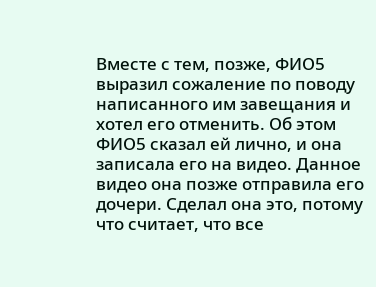Вместе с тем, позже, ФИО5 выразил сожаление по поводу написанного им завещания и хотел его отменить. Об этом ФИО5 сказал ей лично, и она записала его на видео. Данное видео она позже отправила его дочери. Сделал она это, потому что считает, что все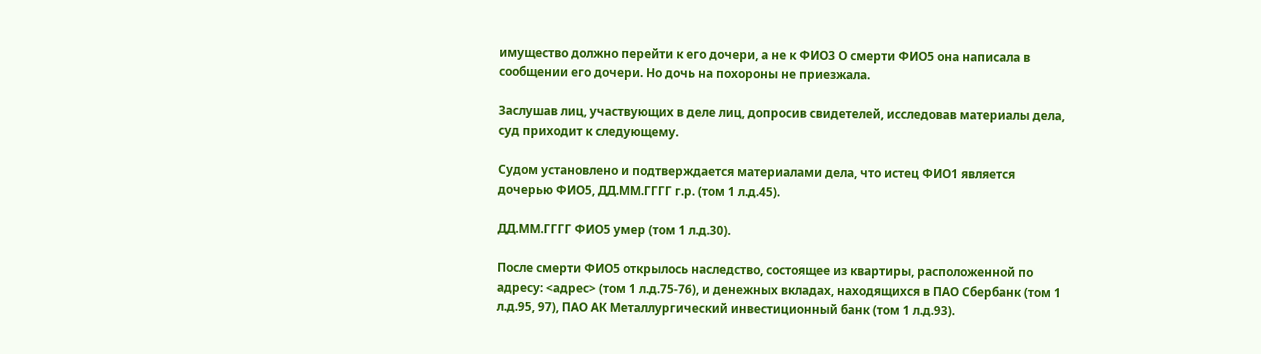имущество должно перейти к его дочери, а не к ФИО3 О смерти ФИО5 она написала в сообщении его дочери. Но дочь на похороны не приезжала.

Заслушав лиц, участвующих в деле лиц, допросив свидетелей, исследовав материалы дела, суд приходит к следующему.

Судом установлено и подтверждается материалами дела, что истец ФИО1 является дочерью ФИО5, ДД.ММ.ГГГГ г.р. (том 1 л.д.45).

ДД.ММ.ГГГГ ФИО5 умер (том 1 л.д.30).

После смерти ФИО5 открылось наследство, состоящее из квартиры, расположенной по адресу: <адрес> (том 1 л.д.75-76), и денежных вкладах, находящихся в ПАО Сбербанк (том 1 л.д.95, 97), ПАО АК Металлургический инвестиционный банк (том 1 л.д.93).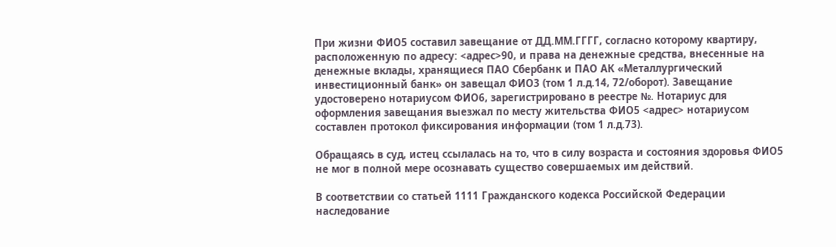При жизни ФИО5 составил завещание от ДД.ММ.ГГГГ, согласно которому квартиру, расположенную по адресу: <адрес>90, и права на денежные средства, внесенные на денежные вклады, хранящиеся ПАО Сбербанк и ПАО АК «Металлургический инвестиционный банк» он завещал ФИО3 (том 1 л.д.14, 72/оборот). Завещание удостоверено нотариусом ФИО6, зарегистрировано в реестре №. Нотариус для оформления завещания выезжал по месту жительства ФИО5 <адрес> нотариусом составлен протокол фиксирования информации (том 1 л.д.73).

Обращаясь в суд, истец ссылалась на то, что в силу возраста и состояния здоровья ФИО5 не мог в полной мере осознавать существо совершаемых им действий.

В соответствии со статьей 1111 Гражданского кодекса Российской Федерации наследование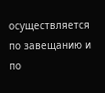осуществляется по завещанию и по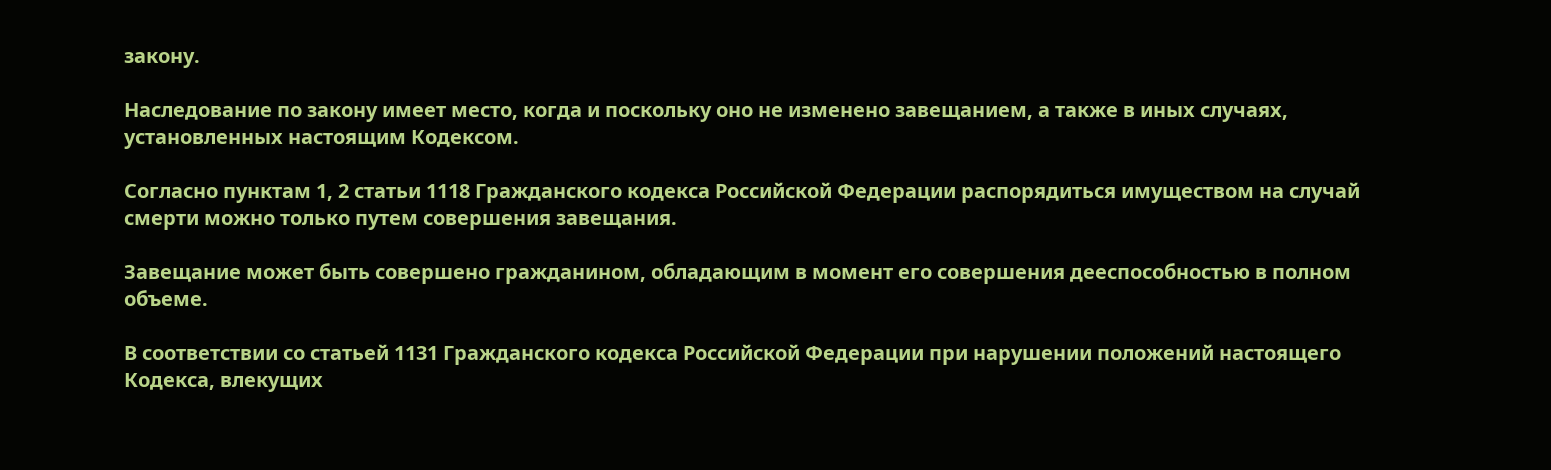закону.

Наследование по закону имеет место, когда и поскольку оно не изменено завещанием, а также в иных случаях, установленных настоящим Кодексом.

Согласно пунктам 1, 2 статьи 1118 Гражданского кодекса Российской Федерации распорядиться имуществом на случай смерти можно только путем совершения завещания.

Завещание может быть совершено гражданином, обладающим в момент его совершения дееспособностью в полном объеме.

В соответствии со статьей 1131 Гражданского кодекса Российской Федерации при нарушении положений настоящего Кодекса, влекущих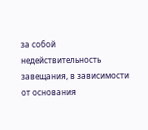за собой недействительность завещания, в зависимости от основания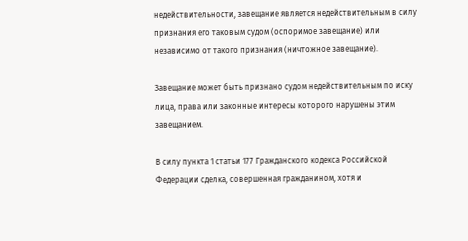недействительности, завещание является недействительным в силу признания его таковым судом (оспоримое завещание) или независимо от такого признания (ничтожное завещание).

Завещание может быть признано судом недействительным по иску лица, права или законные интересы которого нарушены этим завещанием.

В силу пункта 1 статьи 177 Гражданского кодекса Российской Федерации сделка, совершенная гражданином, хотя и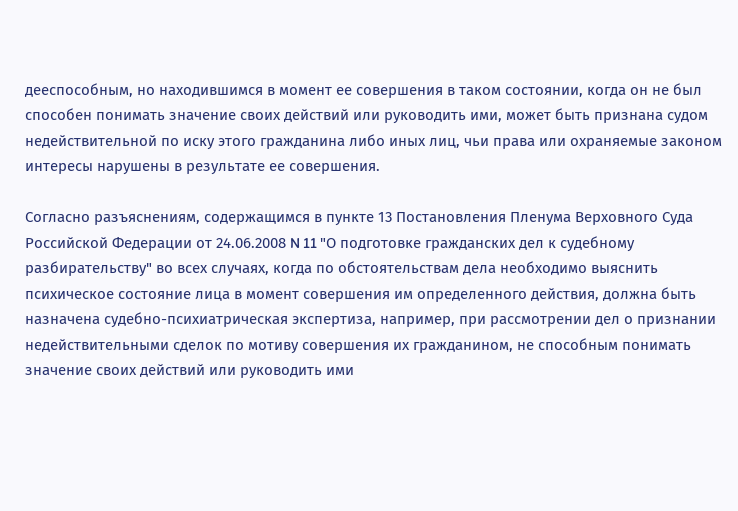дееспособным, но находившимся в момент ее совершения в таком состоянии, когда он не был способен понимать значение своих действий или руководить ими, может быть признана судом недействительной по иску этого гражданина либо иных лиц, чьи права или охраняемые законом интересы нарушены в результате ее совершения.

Согласно разъяснениям, содержащимся в пункте 13 Постановления Пленума Верховного Суда Российской Федерации от 24.06.2008 N 11 "О подготовке гражданских дел к судебному разбирательству" во всех случаях, когда по обстоятельствам дела необходимо выяснить психическое состояние лица в момент совершения им определенного действия, должна быть назначена судебно-психиатрическая экспертиза, например, при рассмотрении дел о признании недействительными сделок по мотиву совершения их гражданином, не способным понимать значение своих действий или руководить ими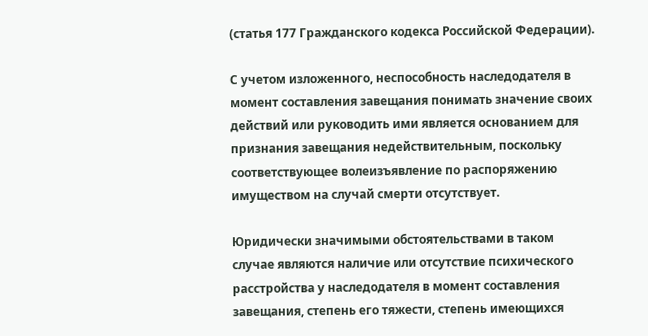(статья 177 Гражданского кодекса Российской Федерации).

С учетом изложенного, неспособность наследодателя в момент составления завещания понимать значение своих действий или руководить ими является основанием для признания завещания недействительным, поскольку соответствующее волеизъявление по распоряжению имуществом на случай смерти отсутствует.

Юридически значимыми обстоятельствами в таком случае являются наличие или отсутствие психического расстройства у наследодателя в момент составления завещания, степень его тяжести, степень имеющихся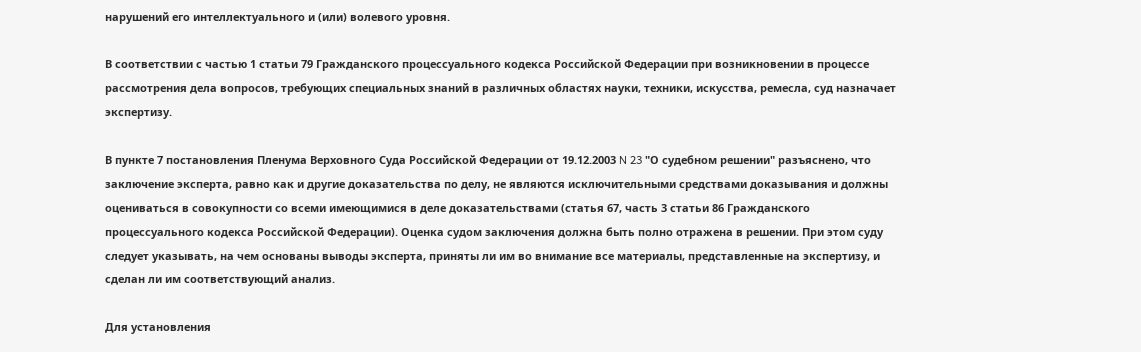нарушений его интеллектуального и (или) волевого уровня.

В соответствии с частью 1 статьи 79 Гражданского процессуального кодекса Российской Федерации при возникновении в процессе рассмотрения дела вопросов, требующих специальных знаний в различных областях науки, техники, искусства, ремесла, суд назначает экспертизу.

В пункте 7 постановления Пленума Верховного Суда Российской Федерации от 19.12.2003 N 23 "О судебном решении" разъяснено, что заключение эксперта, равно как и другие доказательства по делу, не являются исключительными средствами доказывания и должны оцениваться в совокупности со всеми имеющимися в деле доказательствами (статья 67, часть 3 статьи 86 Гражданского процессуального кодекса Российской Федерации). Оценка судом заключения должна быть полно отражена в решении. При этом суду следует указывать, на чем основаны выводы эксперта, приняты ли им во внимание все материалы, представленные на экспертизу, и сделан ли им соответствующий анализ.

Для установления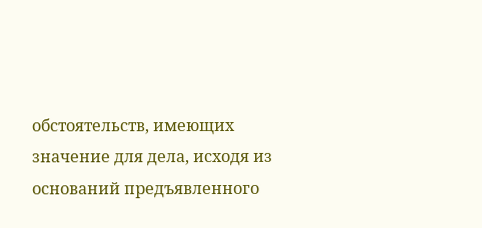обстоятельств, имеющих значение для дела, исходя из оснований предъявленного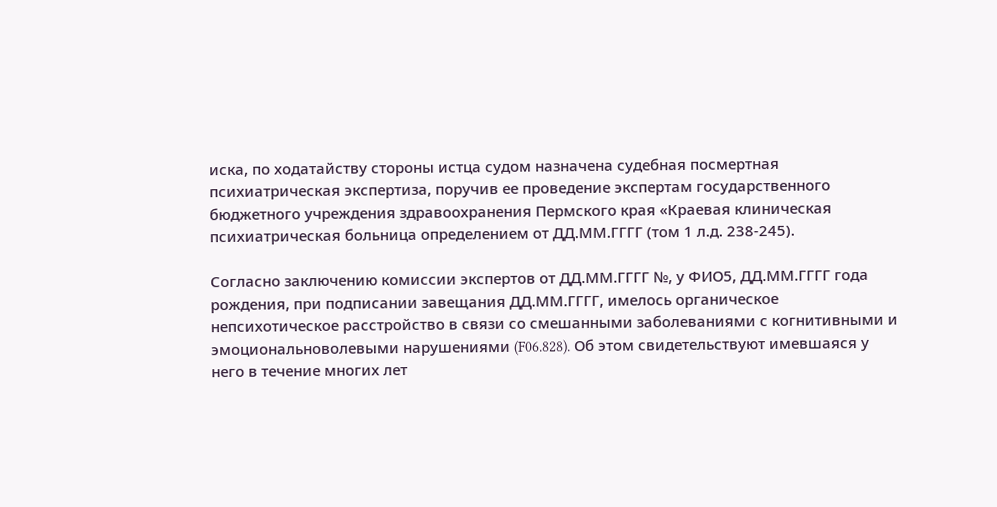иска, по ходатайству стороны истца судом назначена судебная посмертная психиатрическая экспертиза, поручив ее проведение экспертам государственного бюджетного учреждения здравоохранения Пермского края «Краевая клиническая психиатрическая больница определением от ДД.ММ.ГГГГ (том 1 л.д. 238-245).

Согласно заключению комиссии экспертов от ДД.ММ.ГГГГ №, у ФИО5, ДД.ММ.ГГГГ года рождения, при подписании завещания ДД.ММ.ГГГГ, имелось органическое непсихотическое расстройство в связи со смешанными заболеваниями с когнитивными и эмоциональноволевыми нарушениями (F06.828). Об этом свидетельствуют имевшаяся у него в течение многих лет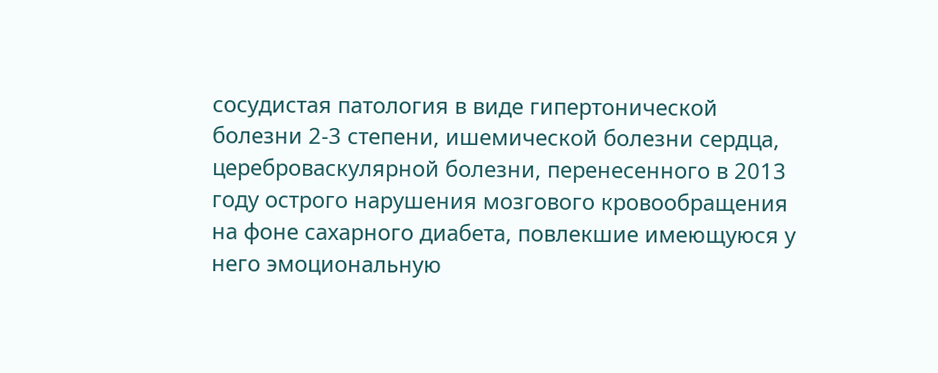сосудистая патология в виде гипертонической болезни 2-3 степени, ишемической болезни сердца, цереброваскулярной болезни, перенесенного в 2013 году острого нарушения мозгового кровообращения на фоне сахарного диабета, повлекшие имеющуюся у него эмоциональную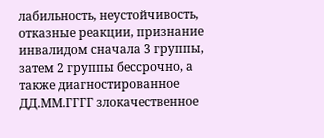лабильность, неустойчивость, отказные реакции, признание инвалидом сначала 3 группы, затем 2 группы бессрочно, а также диагностированное ДД.ММ.ГГГГ злокачественное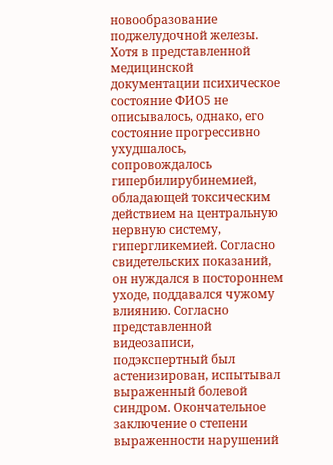новообразование поджелудочной железы. Хотя в представленной медицинской документации психическое состояние ФИО5 не описывалось, однако, его состояние прогрессивно ухудшалось, сопровождалось гипербилирубинемией, обладающей токсическим действием на центральную нервную систему, гипергликемией. Согласно свидетельских показаний, он нуждался в постороннем уходе, поддавался чужому влиянию. Согласно представленной видеозаписи, подэкспертный был астенизирован, испытывал выраженный болевой синдром. Окончательное заключение о степени выраженности нарушений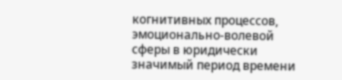когнитивных процессов, эмоционально-волевой сферы в юридически значимый период времени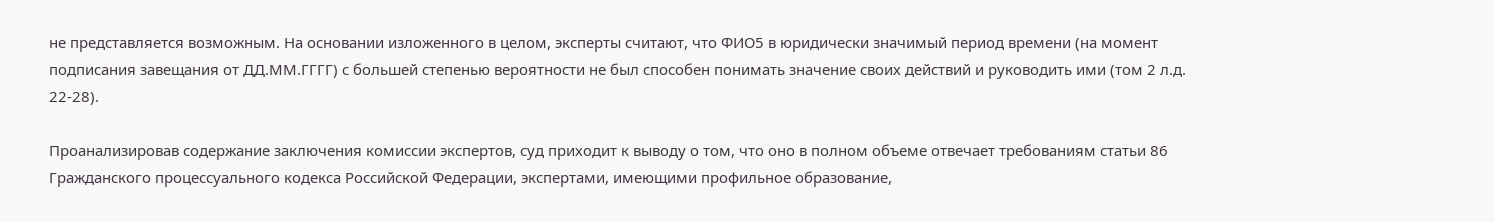не представляется возможным. На основании изложенного в целом, эксперты считают, что ФИО5 в юридически значимый период времени (на момент подписания завещания от ДД.ММ.ГГГГ) с большей степенью вероятности не был способен понимать значение своих действий и руководить ими (том 2 л.д. 22-28).

Проанализировав содержание заключения комиссии экспертов, суд приходит к выводу о том, что оно в полном объеме отвечает требованиям статьи 86 Гражданского процессуального кодекса Российской Федерации, экспертами, имеющими профильное образование,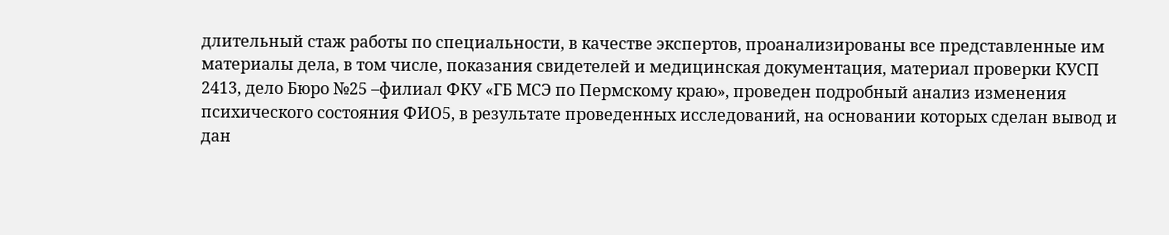длительный стаж работы по специальности, в качестве экспертов, проанализированы все представленные им материалы дела, в том числе, показания свидетелей и медицинская документация, материал проверки КУСП 2413, дело Бюро №25 –филиал ФКУ «ГБ МСЭ по Пермскому краю», проведен подробный анализ изменения психического состояния ФИО5, в результате проведенных исследований, на основании которых сделан вывод и дан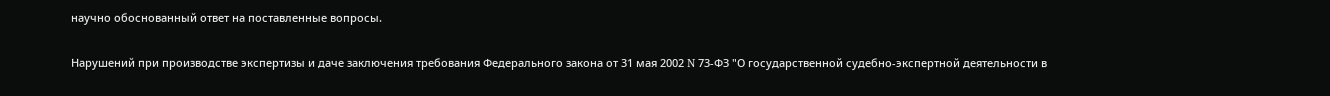научно обоснованный ответ на поставленные вопросы.

Нарушений при производстве экспертизы и даче заключения требования Федерального закона от 31 мая 2002 N 73-ФЗ "О государственной судебно-экспертной деятельности в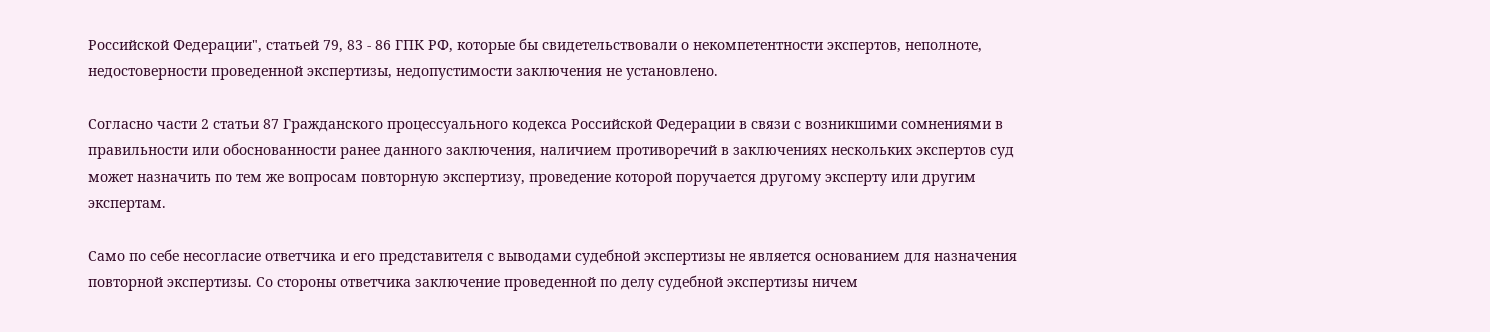Российской Федерации", статьей 79, 83 - 86 ГПК РФ, которые бы свидетельствовали о некомпетентности экспертов, неполноте, недостоверности проведенной экспертизы, недопустимости заключения не установлено.

Согласно части 2 статьи 87 Гражданского процессуального кодекса Российской Федерации в связи с возникшими сомнениями в правильности или обоснованности ранее данного заключения, наличием противоречий в заключениях нескольких экспертов суд может назначить по тем же вопросам повторную экспертизу, проведение которой поручается другому эксперту или другим экспертам.

Само по себе несогласие ответчика и его представителя с выводами судебной экспертизы не является основанием для назначения повторной экспертизы. Со стороны ответчика заключение проведенной по делу судебной экспертизы ничем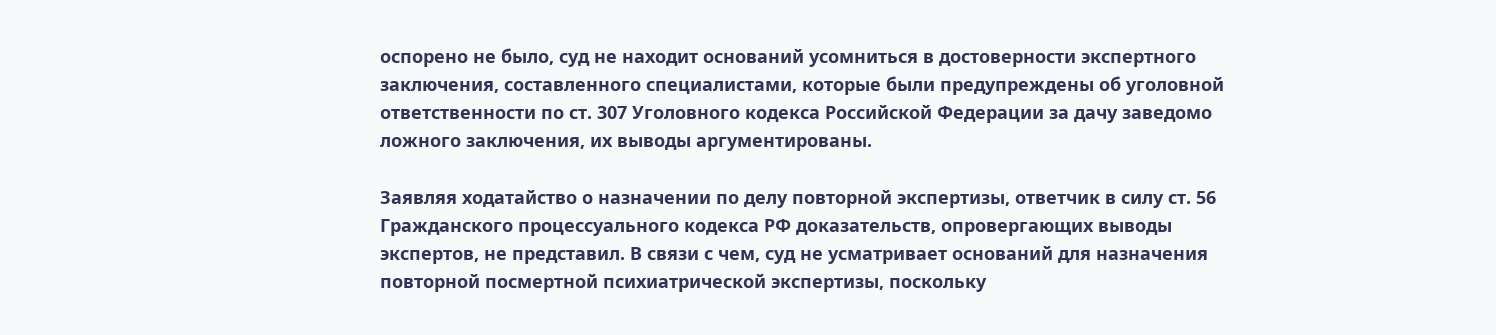оспорено не было, суд не находит оснований усомниться в достоверности экспертного заключения, составленного специалистами, которые были предупреждены об уголовной ответственности по ст. 307 Уголовного кодекса Российской Федерации за дачу заведомо ложного заключения, их выводы аргументированы.

Заявляя ходатайство о назначении по делу повторной экспертизы, ответчик в силу ст. 56 Гражданского процессуального кодекса РФ доказательств, опровергающих выводы экспертов, не представил. В связи с чем, суд не усматривает оснований для назначения повторной посмертной психиатрической экспертизы, поскольку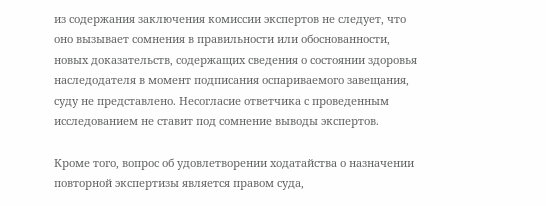из содержания заключения комиссии экспертов не следует, что оно вызывает сомнения в правильности или обоснованности, новых доказательств, содержащих сведения о состоянии здоровья наследодателя в момент подписания оспариваемого завещания, суду не представлено. Несогласие ответчика с проведенным исследованием не ставит под сомнение выводы экспертов.

Кроме того, вопрос об удовлетворении ходатайства о назначении повторной экспертизы является правом суда,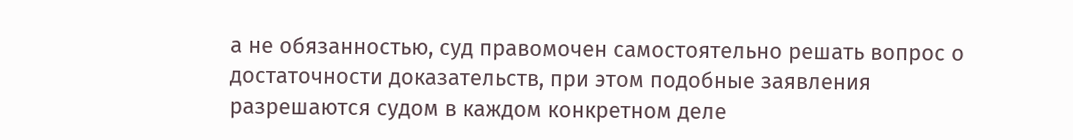а не обязанностью, суд правомочен самостоятельно решать вопрос о достаточности доказательств, при этом подобные заявления разрешаются судом в каждом конкретном деле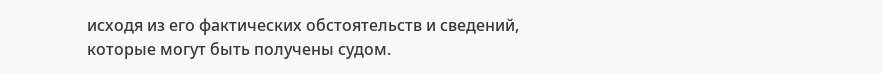исходя из его фактических обстоятельств и сведений, которые могут быть получены судом.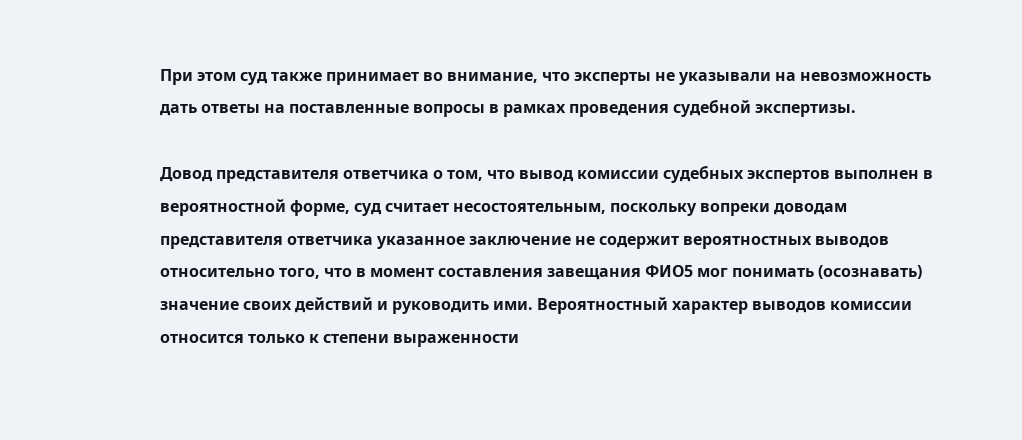При этом суд также принимает во внимание, что эксперты не указывали на невозможность дать ответы на поставленные вопросы в рамках проведения судебной экспертизы.

Довод представителя ответчика о том, что вывод комиссии судебных экспертов выполнен в вероятностной форме, суд считает несостоятельным, поскольку вопреки доводам представителя ответчика указанное заключение не содержит вероятностных выводов относительно того, что в момент составления завещания ФИО5 мог понимать (осознавать) значение своих действий и руководить ими. Вероятностный характер выводов комиссии относится только к степени выраженности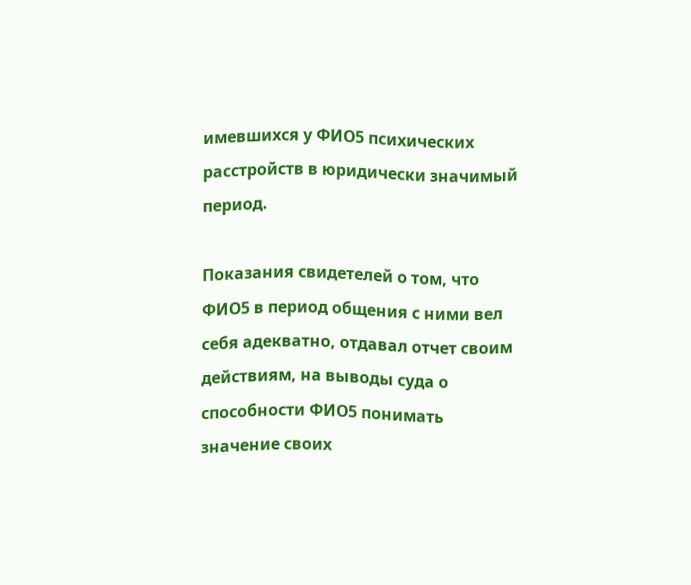имевшихся у ФИО5 психических расстройств в юридически значимый период.

Показания свидетелей о том, что ФИО5 в период общения с ними вел себя адекватно, отдавал отчет своим действиям, на выводы суда о способности ФИО5 понимать значение своих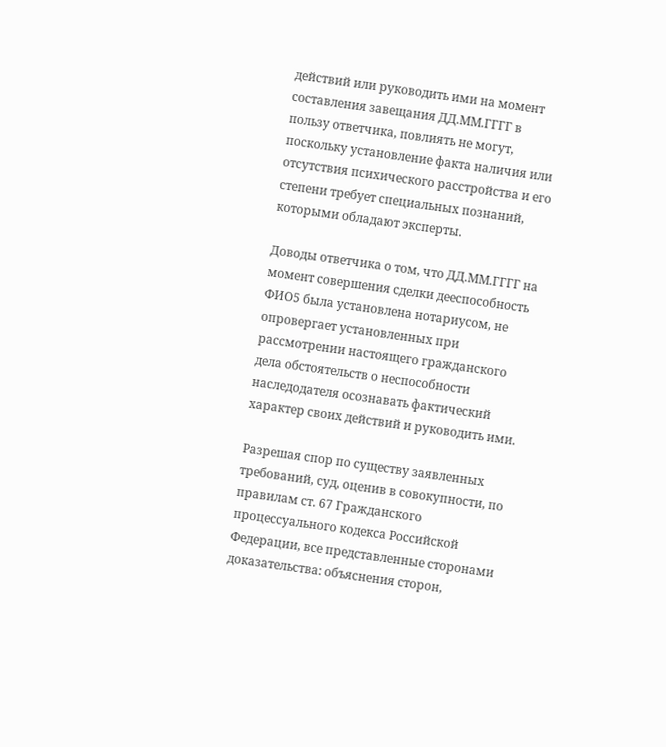действий или руководить ими на момент составления завещания ДД.ММ.ГГГГ в пользу ответчика, повлиять не могут, поскольку установление факта наличия или отсутствия психического расстройства и его степени требует специальных познаний, которыми обладают эксперты.

Доводы ответчика о том, что ДД.ММ.ГГГГ на момент совершения сделки дееспособность ФИО5 была установлена нотариусом, не опровергает установленных при рассмотрении настоящего гражданского дела обстоятельств о неспособности наследодателя осознавать фактический характер своих действий и руководить ими.

Разрешая спор по существу заявленных требований, суд, оценив в совокупности, по правилам ст. 67 Гражданского процессуального кодекса Российской Федерации, все представленные сторонами доказательства: объяснения сторон,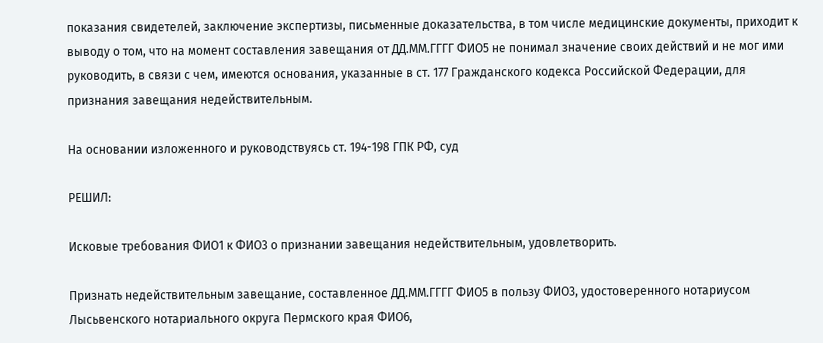показания свидетелей, заключение экспертизы, письменные доказательства, в том числе медицинские документы, приходит к выводу о том, что на момент составления завещания от ДД.ММ.ГГГГ ФИО5 не понимал значение своих действий и не мог ими руководить, в связи с чем, имеются основания, указанные в ст. 177 Гражданского кодекса Российской Федерации, для признания завещания недействительным.

На основании изложенного и руководствуясь ст. 194-198 ГПК РФ, суд

РЕШИЛ:

Исковые требования ФИО1 к ФИО3 о признании завещания недействительным, удовлетворить.

Признать недействительным завещание, составленное ДД.ММ.ГГГГ ФИО5 в пользу ФИО3, удостоверенного нотариусом Лысьвенского нотариального округа Пермского края ФИО6,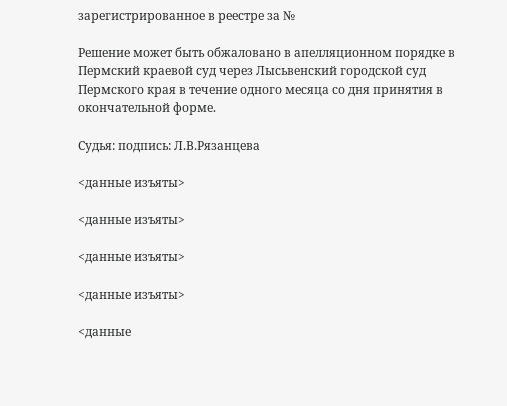зарегистрированное в реестре за №

Решение может быть обжаловано в апелляционном порядке в Пермский краевой суд через Лысьвенский городской суд Пермского края в течение одного месяца со дня принятия в окончательной форме.

Судья: подпись: Л.В.Рязанцева

<данные изъяты>

<данные изъяты>

<данные изъяты>

<данные изъяты>

<данные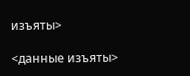изъяты>

<данные изъяты>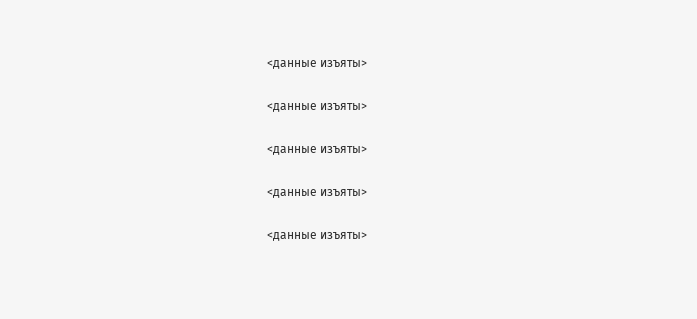<данные изъяты>

<данные изъяты>

<данные изъяты>

<данные изъяты>

<данные изъяты>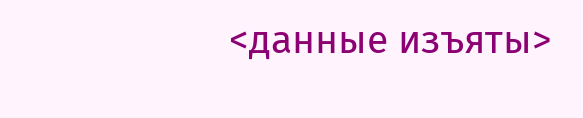<данные изъяты>